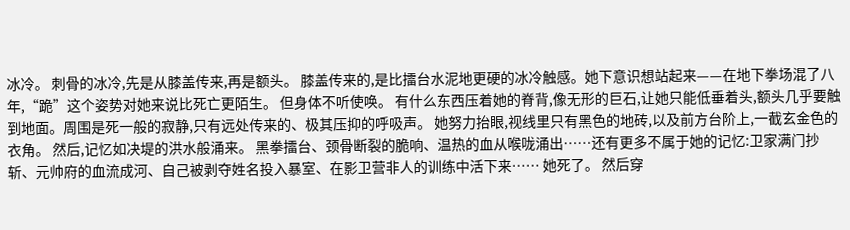冰冷。 刺骨的冰冷,先是从膝盖传来,再是额头。 膝盖传来的,是比擂台水泥地更硬的冰冷触感。她下意识想站起来——在地下拳场混了八年,“跪”这个姿势对她来说比死亡更陌生。 但身体不听使唤。 有什么东西压着她的脊背,像无形的巨石,让她只能低垂着头,额头几乎要触到地面。周围是死一般的寂静,只有远处传来的、极其压抑的呼吸声。 她努力抬眼,视线里只有黑色的地砖,以及前方台阶上,一截玄金色的衣角。 然后,记忆如决堤的洪水般涌来。 黑拳擂台、颈骨断裂的脆响、温热的血从喉咙涌出……还有更多不属于她的记忆:卫家满门抄斩、元帅府的血流成河、自己被剥夺姓名投入暴室、在影卫营非人的训练中活下来…… 她死了。 然后穿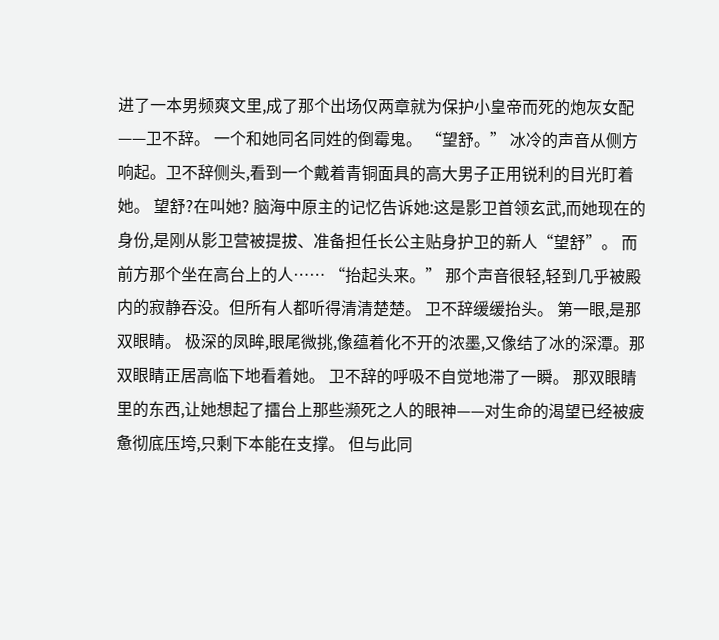进了一本男频爽文里,成了那个出场仅两章就为保护小皇帝而死的炮灰女配——卫不辞。 一个和她同名同姓的倒霉鬼。 “望舒。” 冰冷的声音从侧方响起。卫不辞侧头,看到一个戴着青铜面具的高大男子正用锐利的目光盯着她。 望舒?在叫她? 脑海中原主的记忆告诉她:这是影卫首领玄武,而她现在的身份,是刚从影卫营被提拔、准备担任长公主贴身护卫的新人“望舒”。 而前方那个坐在高台上的人…… “抬起头来。” 那个声音很轻,轻到几乎被殿内的寂静吞没。但所有人都听得清清楚楚。 卫不辞缓缓抬头。 第一眼,是那双眼睛。 极深的凤眸,眼尾微挑,像蕴着化不开的浓墨,又像结了冰的深潭。那双眼睛正居高临下地看着她。 卫不辞的呼吸不自觉地滞了一瞬。 那双眼睛里的东西,让她想起了擂台上那些濒死之人的眼神——对生命的渴望已经被疲惫彻底压垮,只剩下本能在支撑。 但与此同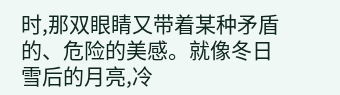时,那双眼睛又带着某种矛盾的、危险的美感。就像冬日雪后的月亮,冷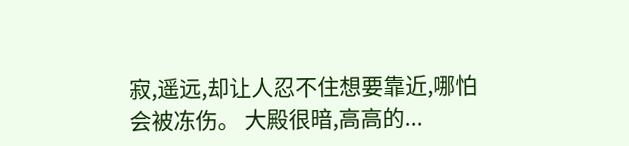寂,遥远,却让人忍不住想要靠近,哪怕会被冻伤。 大殿很暗,高高的...